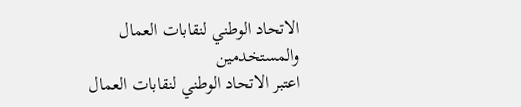الاتحاد الوطني لنقابات العمال والمستخدمين
اعتبر الاتحاد الوطني لنقابات العمال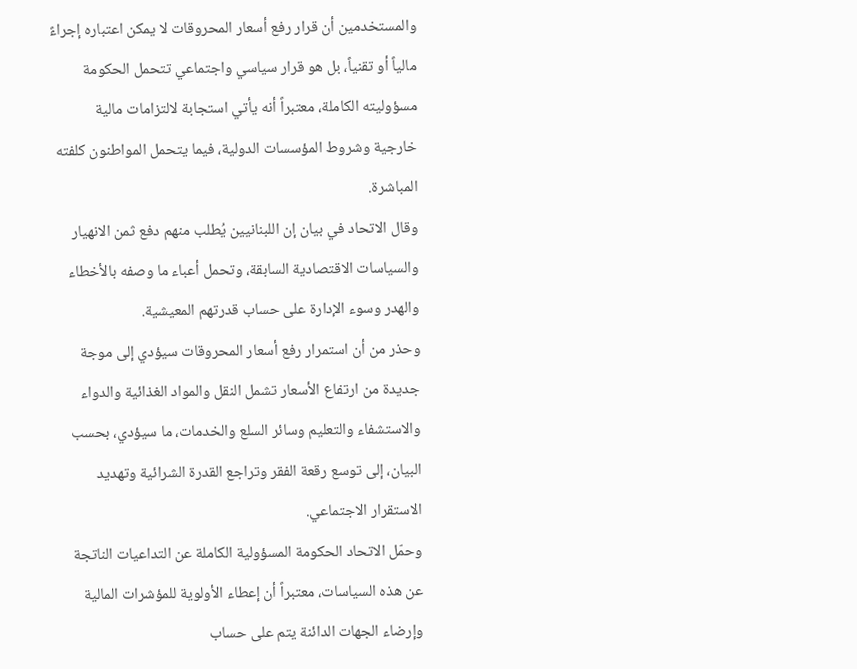والمستخدمين أن قرار رفع أسعار المحروقات لا يمكن اعتباره إجراءً مالياً أو تقنياً، بل هو قرار سياسي واجتماعي تتحمل الحكومة مسؤوليته الكاملة، معتبراً أنه يأتي استجابة لالتزامات مالية خارجية وشروط المؤسسات الدولية، فيما يتحمل المواطنون كلفته المباشرة.
وقال الاتحاد في بيان إن اللبنانيين يُطلب منهم دفع ثمن الانهيار والسياسات الاقتصادية السابقة، وتحمل أعباء ما وصفه بالأخطاء والهدر وسوء الإدارة على حساب قدرتهم المعيشية.
وحذر من أن استمرار رفع أسعار المحروقات سيؤدي إلى موجة جديدة من ارتفاع الأسعار تشمل النقل والمواد الغذائية والدواء والاستشفاء والتعليم وسائر السلع والخدمات، ما سيؤدي، بحسب البيان، إلى توسع رقعة الفقر وتراجع القدرة الشرائية وتهديد الاستقرار الاجتماعي.
وحمّل الاتحاد الحكومة المسؤولية الكاملة عن التداعيات الناتجة عن هذه السياسات، معتبراً أن إعطاء الأولوية للمؤشرات المالية وإرضاء الجهات الدائنة يتم على حساب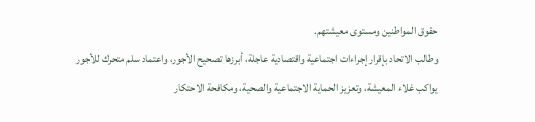حقوق المواطنين ومستوى معيشتهم.
وطالب الاتحاد بإقرار إجراءات اجتماعية واقتصادية عاجلة، أبرزها تصحيح الأجور، واعتماد سلم متحرك للأجور يواكب غلاء المعيشة، وتعزيز الحماية الاجتماعية والصحية، ومكافحة الاحتكار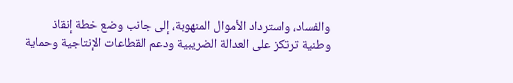والفساد، واسترداد الأموال المنهوبة، إلى جانب وضع خطة إنقاذ وطنية ترتكز على العدالة الضريبية ودعم القطاعات الإنتاجية وحماية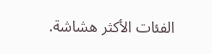الفئات الأكثر هشاشة.